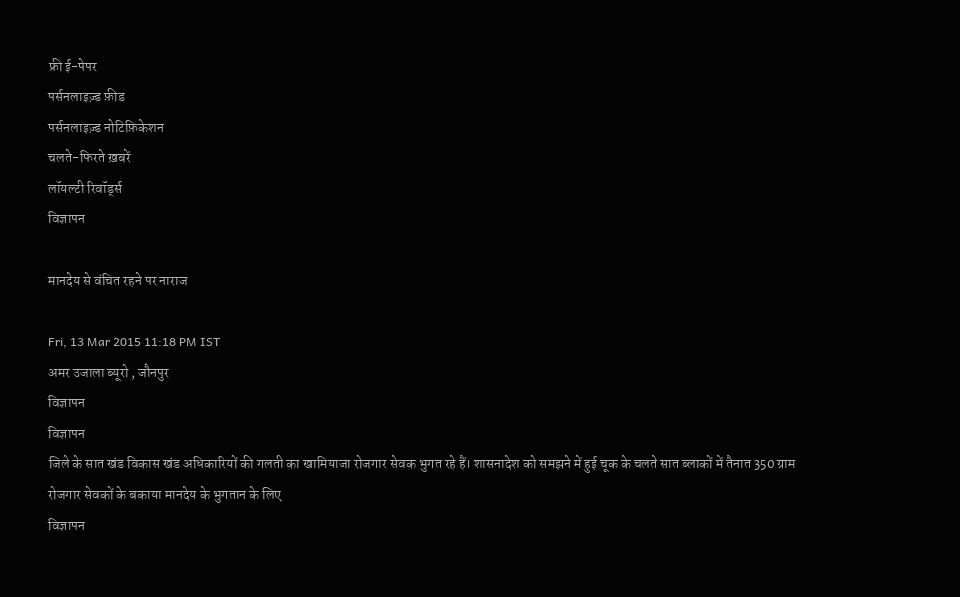फ्री ई-पेपर
पर्सनलाइज़्ड फ़ीड
पर्सनलाइज़्ड नोटिफ़िकेशन
चलते-फिरते ख़बरें
लॉयल्टी रिवॉर्ड्स
विज्ञापन

मानदेय से वंचित रहने पर नाराज

Fri, 13 Mar 2015 11:18 PM IST
अमर उजाला ब्यूरो , जौनपुर
विज्ञापन
विज्ञापन
जिले के सात खंड विकास खंड अधिकारियों की गलती का खामियाजा रोजगार सेवक भुगत रहे हैं। शासनादेश को समझने में हुई चूक के चलते सात ब्लाकों में तैनात 350 ग्राम रोजगार सेवकों के बकाया मानदेय के भुगतान के लिए
विज्ञापन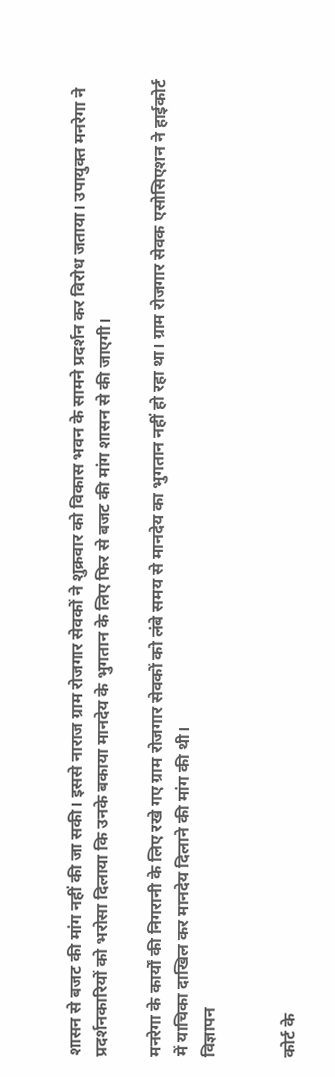शासन से बजट की मांग नहीं की जा सकी। इससे नाराज ग्राम रोजगार सेवकों ने शुक्रवार को विकास भवन के सामने प्रदर्शन कर विरोध जताया। उपायुक्त मनरेगा ने प्रदर्शनकारियों को भरोसा दिलाया कि उनके बकाया मानदेय के भुगतान के लिए फिर से बजट की मांग शासन से की जाएगी।

मनरेगा के कार्यों की निगरानी के लिए रखे गए ग्राम रोजगार सेवकों को लंबे समय से मानदेय का भुगतान नहीं हो रहा था। ग्राम रोजगार सेवक एसोसिएशन ने हाईकोर्ट में याचिका दाखिल कर मानदेय दिलाने की मांग की थी।
विज्ञापन


कोर्ट के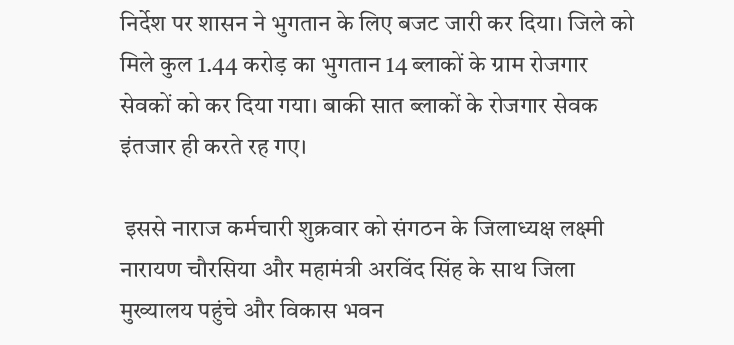निर्देश पर शासन ने भुगतान के लिए बजट जारी कर दिया। जिले को मिले कुल 1.44 करोड़ का भुगतान 14 ब्लाकों के ग्राम रोजगार सेवकों को कर दिया गया। बाकी सात ब्लाकों के रोजगार सेवक इंतजार ही करते रह गए।

 इससे नाराज कर्मचारी शुक्रवार को संगठन के जिलाध्यक्ष लक्ष्मी नारायण चौरसिया और महामंत्री अरविंद सिंह के साथ जिला मुख्यालय पहुंचे और विकास भवन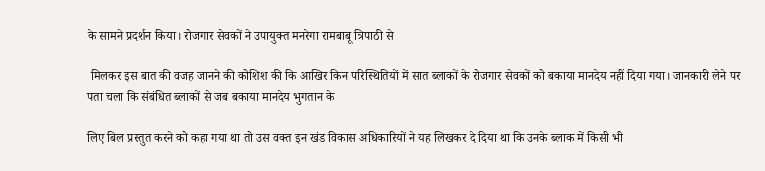के सामने प्रदर्शन किया। रोजगार सेवकों ने उपायुक्त मनरेगा रामबाबू त्रिपाठी से

 मिलकर इस बात की वजह जानने की कोशिश की कि आखिर किन परिस्थितियों में सात ब्लाकों के रोजगार सेवकों को बकाया मानदेय नहीं दिया गया। जानकारी लेने पर पता चला कि संबंधित ब्लाकों से जब बकाया मानदेय भुगतान के

लिए बिल प्रस्तुत करने को कहा गया था तो उस वक्त इन खंड विकास अधिकारियों ने यह लिखकर दे दिया था कि उनके ब्लाक में किसी भी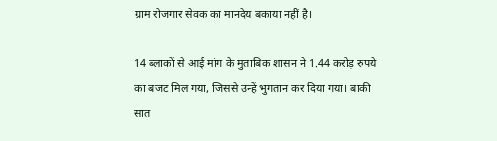ग्राम रोजगार सेवक का मानदेय बकाया नहीं है।

14 ब्लाकों से आई मांग के मुताबिक शासन ने 1.44 करोड़ रुपये का बजट मिल गया, जिससे उन्हें भुगतान कर दिया गया। बाकी सात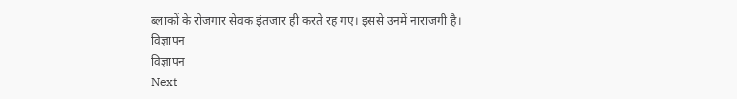ब्लाकों के रोजगार सेवक इंतजार ही करते रह गए। इससे उनमें नाराजगी है।
विज्ञापन
विज्ञापन
Next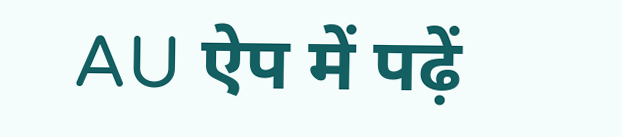AU ऐप में पढ़ें